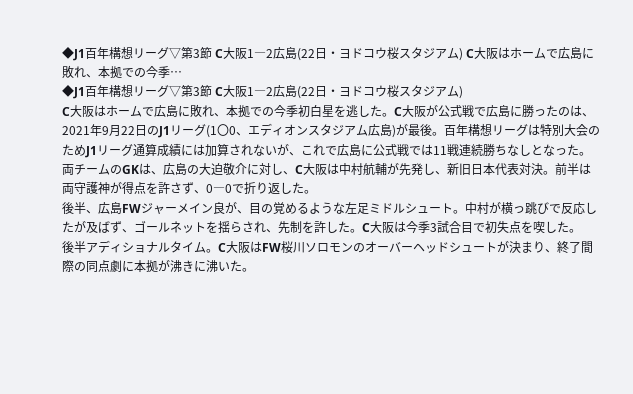◆J1百年構想リーグ▽第3節 C大阪1―2広島(22日・ヨドコウ桜スタジアム) C大阪はホームで広島に敗れ、本拠での今季…
◆J1百年構想リーグ▽第3節 C大阪1―2広島(22日・ヨドコウ桜スタジアム)
C大阪はホームで広島に敗れ、本拠での今季初白星を逃した。C大阪が公式戦で広島に勝ったのは、2021年9月22日のJ1リーグ(1〇0、エディオンスタジアム広島)が最後。百年構想リーグは特別大会のためJ1リーグ通算成績には加算されないが、これで広島に公式戦では11戦連続勝ちなしとなった。
両チームのGKは、広島の大迫敬介に対し、C大阪は中村航輔が先発し、新旧日本代表対決。前半は両守護神が得点を許さず、0―0で折り返した。
後半、広島FWジャーメイン良が、目の覚めるような左足ミドルシュート。中村が横っ跳びで反応したが及ばず、ゴールネットを揺らされ、先制を許した。C大阪は今季3試合目で初失点を喫した。
後半アディショナルタイム。C大阪はFW桜川ソロモンのオーバーヘッドシュートが決まり、終了間際の同点劇に本拠が沸きに沸いた。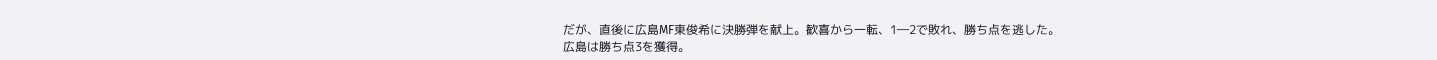だが、直後に広島MF東俊希に決勝弾を献上。歓喜から一転、1―2で敗れ、勝ち点を逃した。
広島は勝ち点3を獲得。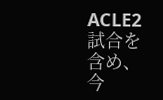ACLE2試合を含め、今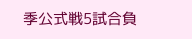季公式戦5試合負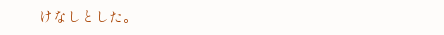けなしとした。